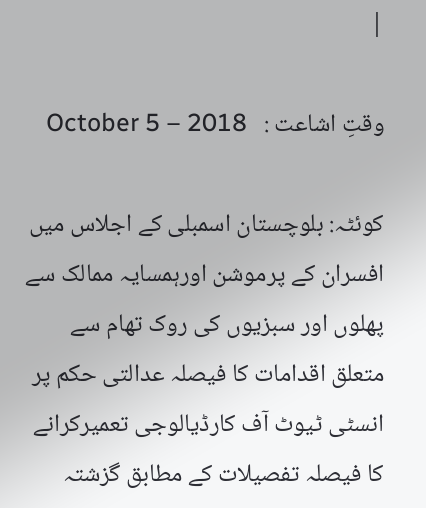|

وقتِ اشاعت :   October 5 – 2018

کوئٹہ: بلوچستان اسمبلی کے اجلاس میں افسران کے پرموشن اورہمسایہ ممالک سے پھلوں اور سبزیوں کی روک تھام سے متعلق اقدامات کا فیصلہ عدالتی حکم پر انسٹی ٹیوٹ آف کارڈیالوجی تعمیرکرانے کا فیصلہ تفصیلات کے مطابق گزشتہ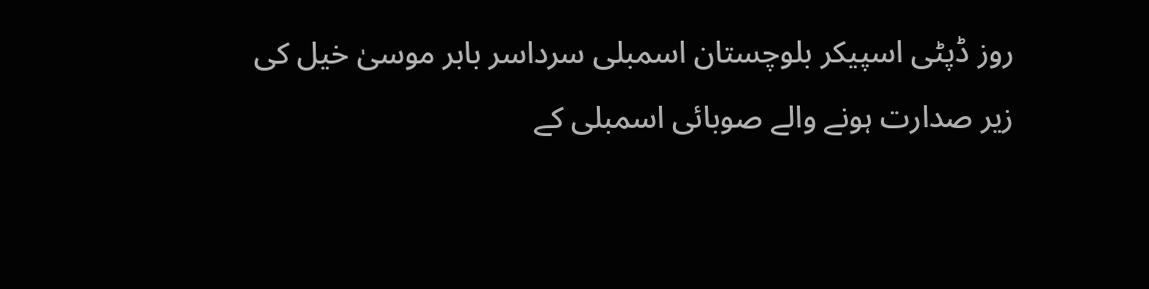روز ڈپٹی اسپیکر بلوچستان اسمبلی سرداسر بابر موسیٰ خیل کی زیر صدارت ہونے والے صوبائی اسمبلی کے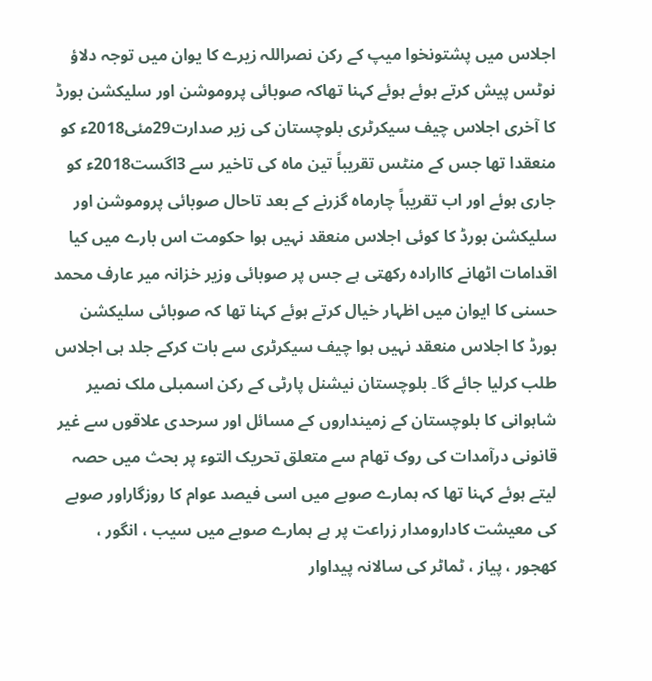اجلاس میں پشتونخوا میپ کے رکن نصراللہ زیرے کا یوان میں توجہ دلاؤ نوٹس پیش کرتے ہوئے ہوئے کہنا تھاکہ صوبائی پروموشن اور سلیکشن بورڈ کا آخری اجلاس چیف سیکرٹری بلوچستان کی زیر صدارت29مئی2018ء کو منعقدا تھا جس کے منٹس تقریباً تین ماہ کی تاخیر سے 3اگست2018ء کو جاری ہوئے اور اب تقریباً چارماہ گزرنے کے بعد تاحال صوبائی پروموشن اور سلیکشن بورڈ کا کوئی اجلاس منعقد نہیں ہوا حکومت اس بارے میں کیا اقدامات اٹھانے کاارادہ رکھتی ہے جس پر صوبائی وزیر خزانہ میر عارف محمد حسنی کا ایوان میں اظہار خیال کرتے ہوئے کہنا تھا کہ صوبائی سلیکشن بورڈ کا اجلاس منعقد نہیں ہوا چیف سیکرٹری سے بات کرکے جلد ہی اجلاس طلب کرلیا جائے گا۔ بلوچستان نیشنل پارٹی کے رکن اسمبلی ملک نصیر شاہوانی کا بلوچستان کے زمینداروں کے مسائل اور سرحدی علاقوں سے غیر قانونی درآمدات کی روک تھام سے متعلق تحریک التوء پر بحث میں حصہ لیتے ہوئے کہنا تھا کہ ہمارے صوبے میں اسی فیصد عوام کا روزگاراور صوبے کی معیشت کادارومدار زراعت پر ہے ہمارے صوبے میں سیب ، انگور ، کھجور ، پیاز ، ٹماٹر کی سالانہ پیداوار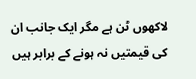لاکھوں ٹن ہے مگر ایک جانب ان کی قیمتیں نہ ہونے کے برابر ہیں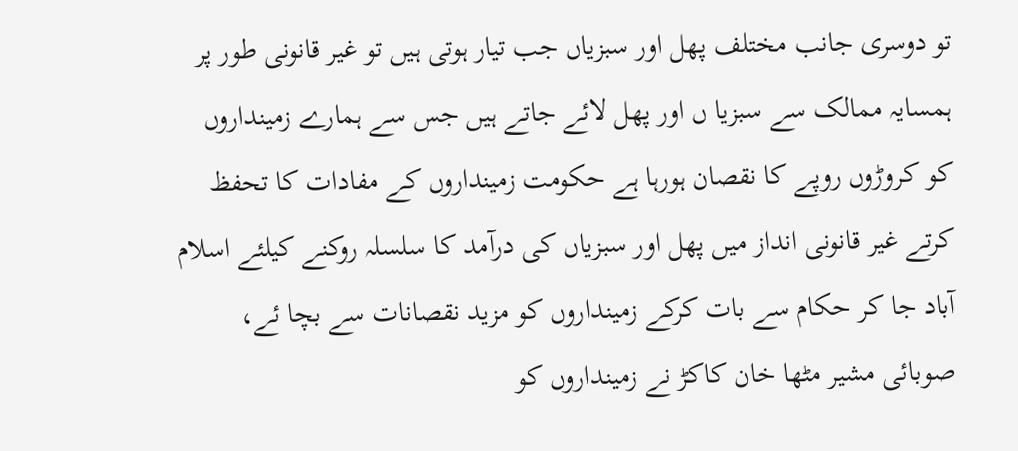تو دوسری جانب مختلف پھل اور سبزیاں جب تیار ہوتی ہیں تو غیر قانونی طور پر ہمسایہ ممالک سے سبزیا ں اور پھل لائے جاتے ہیں جس سے ہمارے زمینداروں کو کروڑوں روپے کا نقصان ہورہا ہے حکومت زمینداروں کے مفادات کا تحفظ کرتے غیر قانونی انداز میں پھل اور سبزیاں کی درآمد کا سلسلہ روکنے کیلئے اسلام آباد جا کر حکام سے بات کرکے زمینداروں کو مزید نقصانات سے بچا ئے، صوبائی مشیر مٹھا خان کاکڑ نے زمینداروں کو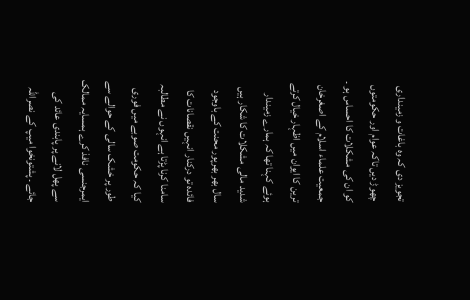تجویز دی کہ وہ باغات و زمینداری چھوڑ دیں تاکہ عوام اور حکومتوں کو ان کی مشکلات کا احساس ہو ۔ جمعیت علماء اسلام کے اصغرخان ترین کا ایوان میں اظہار خیال کرتے ہوئے کہنا تھا کہ ہمارے زمیندار شدید مالی مشکلات کا شکار ہیں سال بھر بھرپور محنت کے باوجود فائدہ تو درکنار انہیں نقصانات کا سامنا کرنا پڑتا ہے انہوں نے مطالبہ کیا کہ حکومت صوبے میں فوری طور پر خشک سالی کے حوالے سے ایمرجنسی نافذ کرے ہمسایہ ممالک سے پھل لانے پر پابندی عائد کی جائے ۔ پشتونخوا میپ کے نصراللہ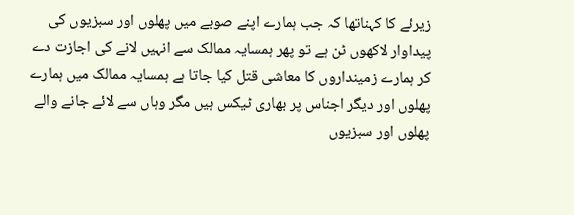زیرئے کا کہناتھا کہ جب ہمارے اپنے صوبے میں پھلوں اور سبزیوں کی پیداوار لاکھوں ٹن ہے تو پھر ہمسایہ ممالک سے انہیں لانے کی اجازت دے کر ہمارے زمینداروں کا معاشی قتل کیا جاتا ہے ہمسایہ ممالک میں ہمارے پھلوں اور دیگر اجناس پر بھاری ٹیکس ہیں مگر وہاں سے لائے جانے والے پھلوں اور سبزیوں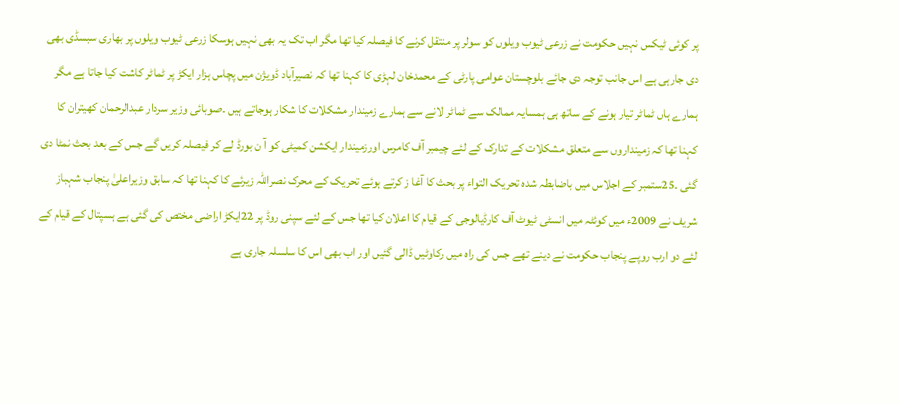پر کوئی ٹیکس نہیں حکومت نے زرعی ٹیوب ویلوں کو سولر پر منتقل کرنے کا فیصلہ کیا تھا مگر اب تک یہ بھی نہیں ہوسکا زرعی ٹیوب ویلوں پر بھاری سبسڈی بھی دی جارہی ہے اس جانب توجہ دی جائے بلوچستان عوامی پارٹی کے محمدخان لہڑی کا کہنا تھا کہ نصیرآباد ڈویژن میں پچاس ہزار ایکڑ پر ٹماٹر کاشت کیا جاتا ہے مگر ہمارے ہاں ٹماٹر تیار ہونے کے ساتھ ہی ہمسایہ ممالک سے ٹماٹر لانے سے ہمارے زمیندار مشکلات کا شکار ہوجاتے ہیں ۔صوبائی وزیر سردار عبدالرحمان کھیتران کا کہنا تھا کہ زمینداروں سے متعلق مشکلات کے تدارک کے لئے چیمبر آف کامرس اورزمیندار ایکشن کمیٹی کو آ ن بورڈ لے کر فیصلہ کریں گے جس کے بعد بحث نمٹا دی گئی ۔25ستمبر کے اجلاس میں باضابطہ شدہ تحریک التواء پر بحث کا آغا ز کرتے ہوئے تحریک کے محرک نصراللہ زیرئے کا کہنا تھا کہ سابق وزیراعلیٰ پنجاب شہباز شریف نے 2009ء میں کوئٹہ میں انسٹی ٹیوٹ آف کارڈیالوجی کے قیام کا اعلان کیا تھا جس کے لئے سپنی روڈ پر 22ایکڑ اراضی مختص کی گئی ہے ہسپتال کے قیام کے لئے دو ارب روپے پنجاب حکومت نے دینے تھے جس کی راہ میں رکاوٹیں ڈالی گئیں اور اب بھی اس کا سلسلہ جاری ہے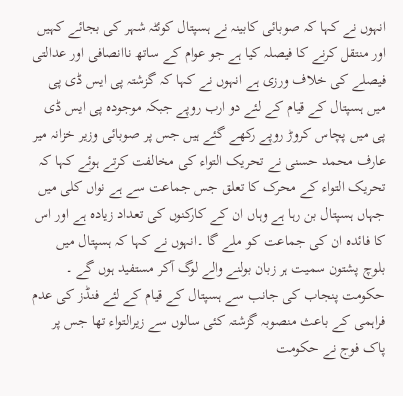انہوں نے کہا کہ صوبائی کابینہ نے ہسپتال کوئٹہ شہر کی بجائے کہیں اور منتقل کرنے کا فیصلہ کیا ہے جو عوام کے ساتھ ناانصافی اور عدالتی فیصلے کی خلاف ورزی ہے انہوں نے کہا کہ گزشتہ پی ایس ڈی پی میں ہسپتال کے قیام کے لئے دو ارب روپے جبکہ موجودہ پی ایس ڈی پی میں پچاس کروڑ روپے رکھے گئے ہیں جس پر صوبائی وزیر خزانہ میر عارف محمد حسنی نے تحریک التواء کی مخالفت کرتے ہوئے کہا کہ تحریک التواء کے محرک کا تعلق جس جماعت سے ہے نواں کلی میں جہاں ہسپتال بن رہا ہے وہاں ان کے کارکنوں کی تعداد زیادہ ہے اور اس کا فائدہ ان کی جماعت کو ملے گا ۔انہوں نے کہا کہ ہسپتال میں بلوچ پشتون سمیت ہر زبان بولنے والے لوگ آکر مستفید ہوں گے ۔ حکومت پنجاب کی جانب سے ہسپتال کے قیام کے لئے فنڈز کی عدم فراہمی کے باعث منصوبہ گزشتہ کئی سالوں سے زیرالتواء تھا جس پر پاک فوج نے حکومت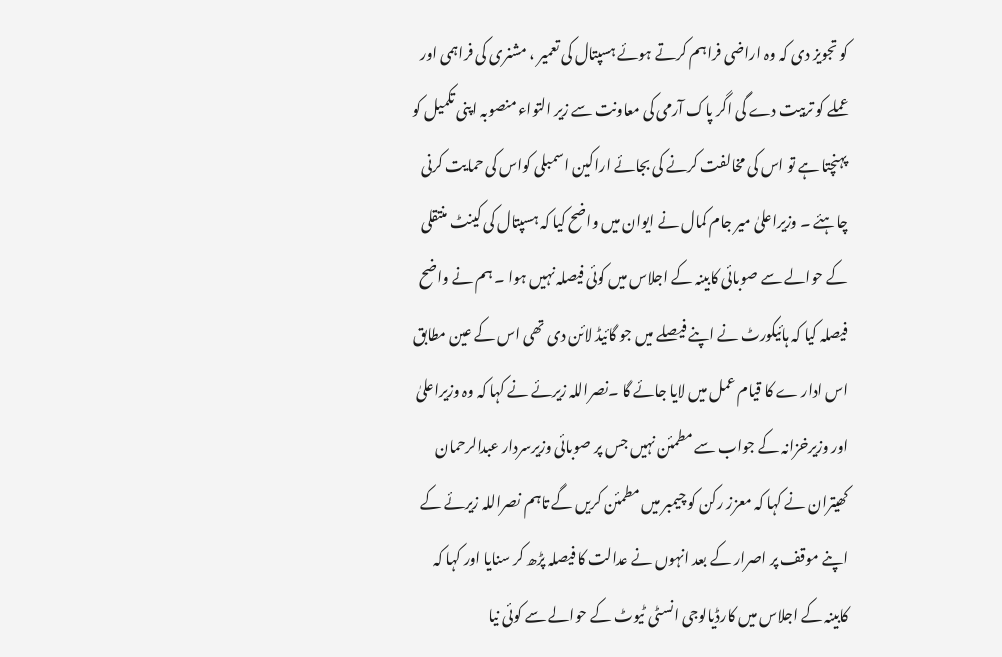کو تجویز دی کہ وہ اراضی فراہم کرتے ہوئے ہسپتال کی تعمیر ، مشنری کی فراہمی اور عملے کو تربیت دے گی اگر پاک آرمی کی معاونت سے زیر التواء منصوبہ اپنی تکمیل کو پہنچتا ہے تو اس کی مخالفت کرنے کی بجائے اراکین اسمبلی کواس کی حمایت کرنی چاہئے ۔ وزیراعلیٰ میر جام کمال نے ایوان میں واضح کیا کہ ہسپتال کی کینٹ منتقلی کے حوالے سے صوبائی کابینہ کے اجلاس میں کوئی فیصلہ نہیں ہوا ۔ ہم نے واضح فیصلہ کیا کہ ہائیکورٹ نے اپنے فیصلے میں جو گائیڈ لائن دی تھی اس کے عین مطابق اس ادار ے کا قیام عمل میں لایا جائے گا ۔نصراللہ زیرئے نے کہا کہ وہ وزیراعلیٰ اور وزیرخزانہ کے جواب سے مطمئن نہیں جس پر صوبائی وزیرسردار عبدالرحمان کھیتران نے کہا کہ معزز رکن کو چیمبر میں مطمئن کریں گے تاہم نصراللہ زیرئے کے اپنے موقف پر اصرار کے بعد انہوں نے عدالت کا فیصلہ پڑھ کر سنایا اور کہا کہ کابینہ کے اجلاس میں کارڈیالوجی انسٹی ٹیوٹ کے حوالے سے کوئی نیا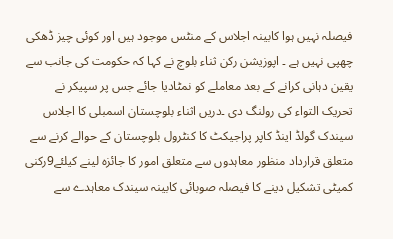فیصلہ نہیں ہوا کابینہ اجلاس کے منٹس موجود ہیں اور کوئی چیز ڈھکی چھپی نہیں ہے ۔ اپوزیشن رکن ثناء بلوچ نے کہا کہ حکومت کی جانب سے یقین دہانی کرانے کے بعد معاملے کو نمٹادیا جائے جس پر سپیکر نے تحریک التواء کی رولنگ دی ۔دریں اثناء بلوچستان اسمبلی کا اجلاس سیندک گولڈ اینڈ کاپر پراجیکٹ کا کنٹرول بلوچستان کے حوالے کرنے سے متعلق قرارداد منظور معاہدوں سے متعلق امور کا جائزہ لینے کیلئے9رکنی کمیٹی تشکیل دینے کا فیصلہ صوبائی کابینہ سیندک معاہدے سے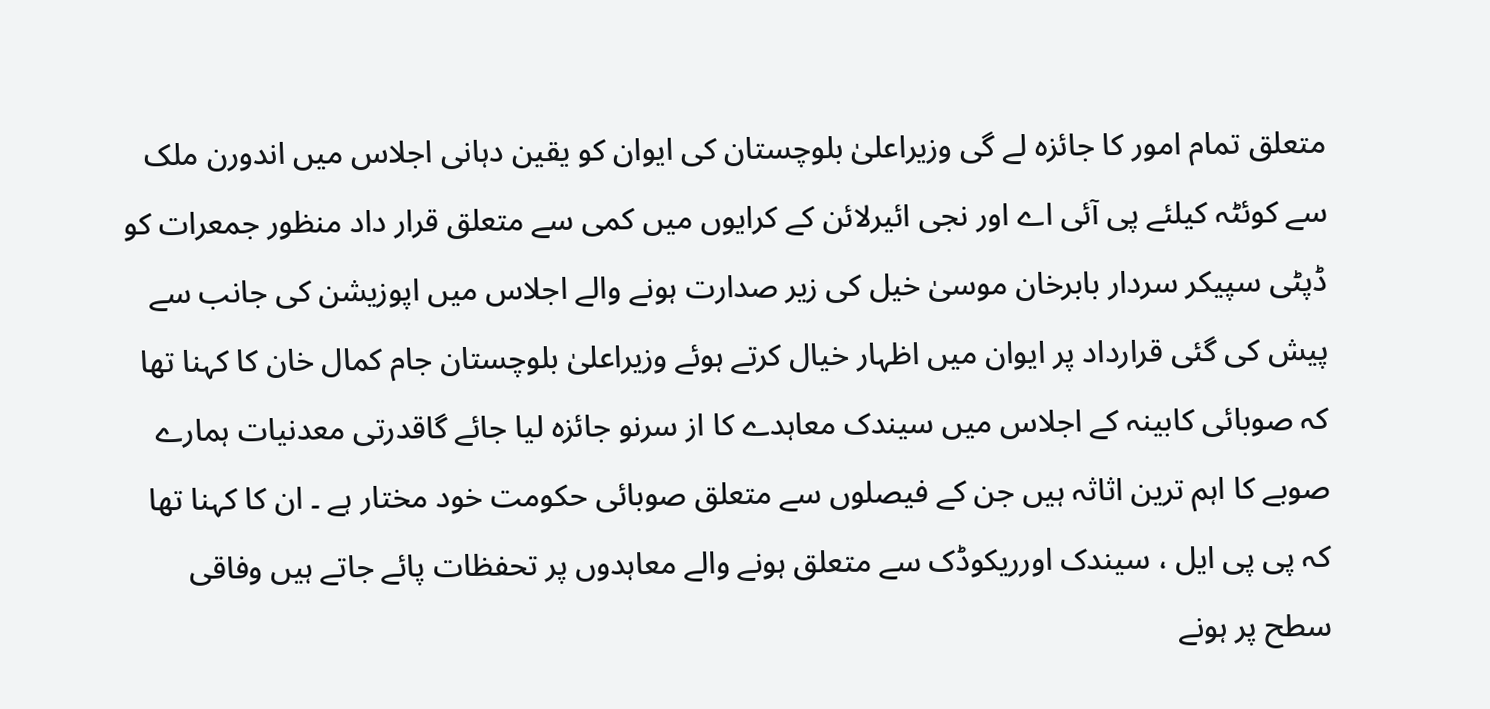متعلق تمام امور کا جائزہ لے گی وزیراعلیٰ بلوچستان کی ایوان کو یقین دہانی اجلاس میں اندورن ملک سے کوئٹہ کیلئے پی آئی اے اور نجی ائیرلائن کے کرایوں میں کمی سے متعلق قرار داد منظور جمعرات کو ڈپٹی سپیکر سردار بابرخان موسیٰ خیل کی زیر صدارت ہونے والے اجلاس میں اپوزیشن کی جانب سے پیش کی گئی قرارداد پر ایوان میں اظہار خیال کرتے ہوئے وزیراعلیٰ بلوچستان جام کمال خان کا کہنا تھا کہ صوبائی کابینہ کے اجلاس میں سیندک معاہدے کا از سرنو جائزہ لیا جائے گاقدرتی معدنیات ہمارے صوبے کا اہم ترین اثاثہ ہیں جن کے فیصلوں سے متعلق صوبائی حکومت خود مختار ہے ۔ ان کا کہنا تھا کہ پی پی ایل ، سیندک اورریکوڈک سے متعلق ہونے والے معاہدوں پر تحفظات پائے جاتے ہیں وفاقی سطح پر ہونے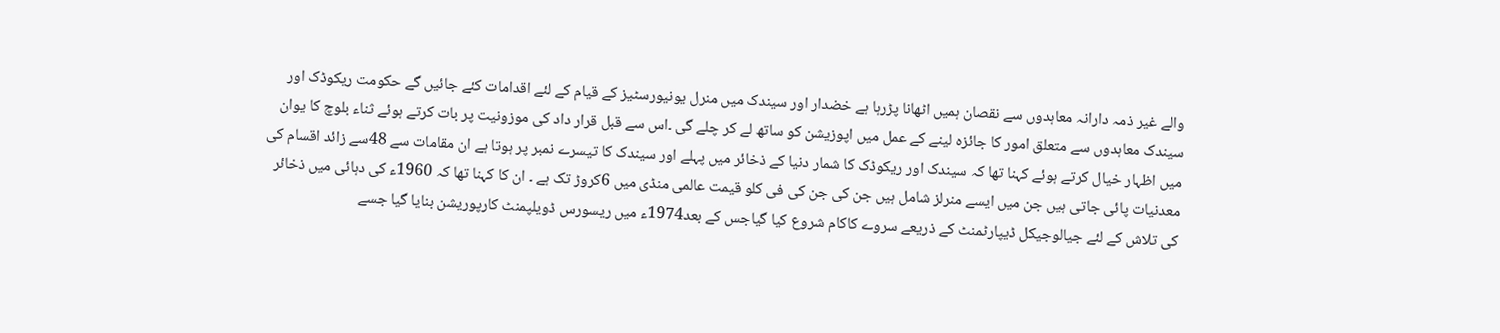والے غیر ذمہ دارانہ معاہدوں سے نقصان ہمیں اٹھانا پڑرہا ہے خضدار اور سیندک میں منرل یونیورسٹیز کے قیام کے لئے اقدامات کئے جائیں گے حکومت ریکوڈک اور سیندک معاہدوں سے متعلق امور کا جائزہ لینے کے عمل میں اپوزیشن کو ساتھ لے کر چلے گی ۔اس سے قبل قرار داد کی موزونیت پر بات کرتے ہوئے ثناء بلوچ کا یوان میں اظہار خیال کرتے ہوئے کہنا تھا کہ سیندک اور ریکوڈک کا شمار دنیا کے ذخائر میں پہلے اور سیندک کا تیسرے نمبر پر ہوتا ہے ان مقامات سے 48سے زائد اقسام کی معدنیات پائی جاتی ہیں جن میں ایسے منرلز شامل ہیں جن کی جن کی فی کلو قیمت عالمی منڈی میں 6کروڑ تک ہے ۔ ان کا کہنا تھا کہ 1960ء کی دہائی میں ذخائر کی تلاش کے لئے جیالوجیکل ڈیپارٹمنٹ کے ذریعے سروے کاکام شروع کیا گیاجس کے بعد1974ء میں ریسورس ڈویلپمنٹ کارپوریشن بنایا گیا جسے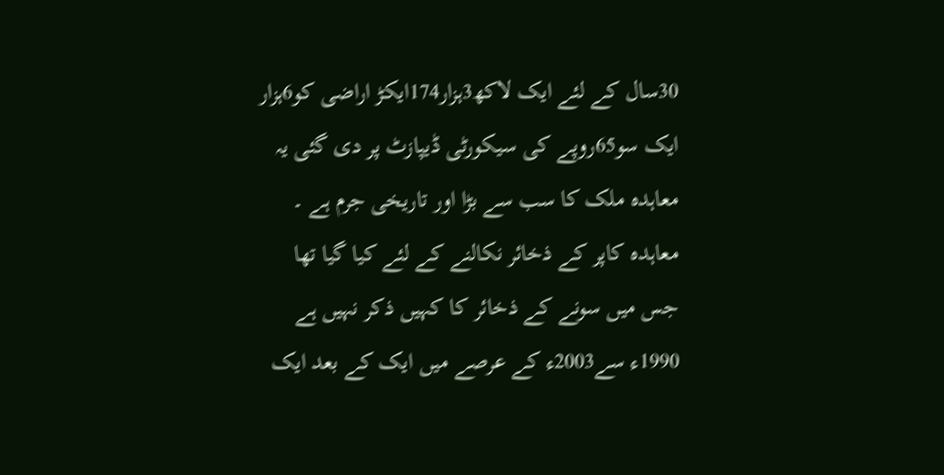30سال کے لئے ایک لاکھ3ہزار174ایکڑ اراضی کو6ہزار ایک سو65روپے کی سیکورٹی ڈیپازٹ پر دی گئی یہ معاہدہ ملک کا سب سے بڑا اور تاریخی جرم ہے ۔ معاہدہ کاپر کے ذخائر نکالنے کے لئے کیا گیا تھا جس میں سونے کے ذخائر کا کہیں ذکر نہیں ہے 1990ء سے2003ء کے عرصے میں ایک کے بعد ایک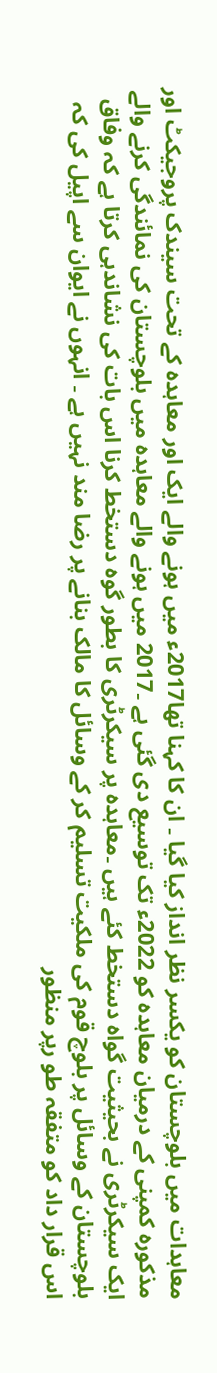معاہدات میں بلوچستان کو یکسر نظر انداز کیا گیا ۔ ان کا کہنا تھا2017ء میں ہونے والے ایک اور معاہدہ کے تحت سیندک پروجیکٹ اور مذکورہ کمپنی کے درمیان معاہدہ کو 2022ء تک توسیع دی گئی ہے ۔2017 میں ہونے والے معاہدہ میں بلوچستان کی نمائندگی کرنے والے ایک سیکرٹری نے بحیثیت گواہ دستخط کئے ہیں ۔معاہدہ پر سیکرٹری کا بطور گوہ دستخط کرنا اس بات کی نشاندہی کرتا ہے کہ وفاق بلوچستان کے وسائل پر بلوچ قوم کی ملکیت تسلیم کر کے وسائل کا مالک بنانے پر رضا مند نہیں ہے ۔ انہوں نے ایوان سے اپیل کی کہ اس قرار داد کو متفقہ طو رپر منظور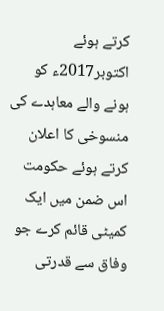کرتے ہوئے اکتوبر2017ء کو ہونے والے معاہدے کی منسوخی کا اعلان کرتے ہوئے حکومت اس ضمن میں ایک کمیٹی قائم کرے جو وفاق سے قدرتی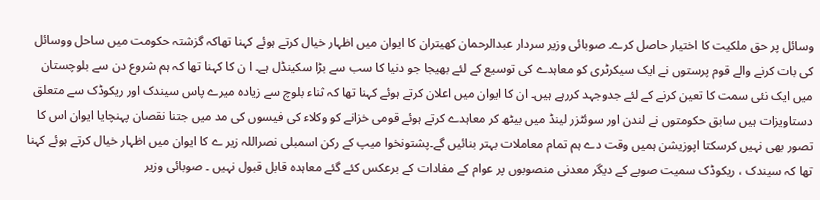وسائل پر حق ملکیت کا اختیار حاصل کرے۔ صوبائی وزیر سردار عبدالرحمان کھیتران کا ایوان میں اظہار خیال کرتے ہوئے کہنا تھاکہ گزشتہ حکومت میں ساحل ووسائل کی بات کرنے والے قوم پرستوں نے ایک سیکرٹری کو معاہدے کی توسیع کے لئے بھیجا جو دنیا کا سب سے بڑا سکینڈل ہے۔ ا ن کا کہنا تھا کہ ہم شروع دن سے بلوچستان میں ایک نئی سمت کا تعین کرنے کے لئے جدوجہد کررہے ہیں۔ ان کا ایوان میں اعلان کرتے ہوئے کہنا تھا کہ ثناء بلوچ سے زیادہ میرے پاس سیندک اور ریکوڈک سے متعلق دستاویزات ہیں سابق حکومتوں نے لندن اور سوئٹزر لینڈ میں بیٹھ کر معاہدے کرتے ہوئے قومی خزانے کو وکلاء کی فیسوں کی مد میں جتنا نقصان پہنچایا ایوان اس کا تصور بھی نہیں کرسکتا اپوزیشن ہمیں وقت دے ہم تمام معاملات بہتر بنائیں گے۔پشتونخوا میپ کے رکن اسمبلی نصراللہ زیر ے کا ایوان میں اظہار خیال کرتے ہوئے کہنا تھا کہ سیندک ، ریکوڈک سمیت صوبے کے دیگر معدنی منصوبوں پر عوام کے مفادات کے برعکس کئے گئے معاہدہ قابل قبول نہیں ۔ صوبائی وزیر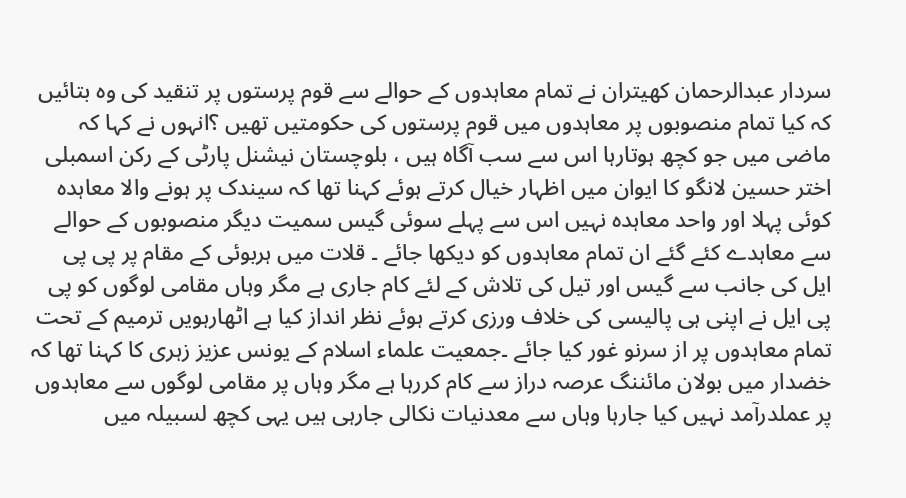سردار عبدالرحمان کھیتران نے تمام معاہدوں کے حوالے سے قوم پرستوں پر تنقید کی وہ بتائیں کہ کیا تمام منصوبوں پر معاہدوں میں قوم پرستوں کی حکومتیں تھیں ؟انہوں نے کہا کہ ماضی میں جو کچھ ہوتارہا اس سے سب آگاہ ہیں ، بلوچستان نیشنل پارٹی کے رکن اسمبلی اختر حسین لانگو کا ایوان میں اظہار خیال کرتے ہوئے کہنا تھا کہ سیندک پر ہونے والا معاہدہ کوئی پہلا اور واحد معاہدہ نہیں اس سے پہلے سوئی گیس سمیت دیگر منصوبوں کے حوالے سے معاہدے کئے گئے ان تمام معاہدوں کو دیکھا جائے ۔ قلات میں ہربوئی کے مقام پر پی پی ایل کی جانب سے گیس اور تیل کی تلاش کے لئے کام جاری ہے مگر وہاں مقامی لوگوں کو پی پی ایل نے اپنی ہی پالیسی کی خلاف ورزی کرتے ہوئے نظر انداز کیا ہے اٹھارہویں ترمیم کے تحت تمام معاہدوں پر از سرنو غور کیا جائے ۔جمعیت علماء اسلام کے یونس عزیز زہری کا کہنا تھا کہ خضدار میں بولان مائننگ عرصہ دراز سے کام کررہا ہے مگر وہاں پر مقامی لوگوں سے معاہدوں پر عملدرآمد نہیں کیا جارہا وہاں سے معدنیات نکالی جارہی ہیں یہی کچھ لسبیلہ میں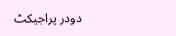دودر پراجیکٹ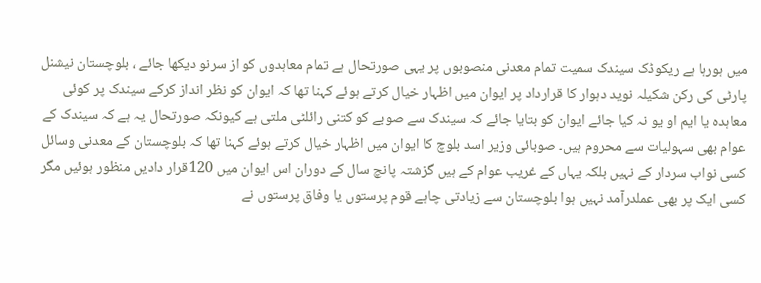میں ہورہا ہے ریکوڈک سیندک سمیت تمام معدنی منصوبوں پر یہی صورتحال ہے تمام معاہدوں کو از سرنو دیکھا جائے ، بلوچستان نیشنل پارٹی کی رکن شکیلہ نوید دہوار کا قرارداد پر ایوان میں اظہار خیال کرتے ہوئے کہنا تھا کہ ایوان کو نظر انداز کرکے سیندک پر کوئی معاہدہ یا ایم او یو نہ کیا جائے ایوان کو بتایا جائے کہ سیندک سے صوبے کو کتنی رائلٹی ملتی ہے کیونکہ صورتحال یہ ہے کہ سیندک کے عوام بھی سہولیات سے محروم ہیں۔ صوبائی وزیر اسد بلوچ کا ایوان میں اظہار خیال کرتے ہوئے کہنا تھا کہ بلوچستان کے معدنی وسائل کسی نواب سردار کے نہیں بلکہ یہاں کے غریب عوام کے ہیں گزشتہ پانچ سال کے دوران اس ایوان میں 120قرار دادیں منظور ہوئیں مگر کسی ایک پر بھی عملدرآمد نہیں ہوا بلوچستان سے زیادتی چاہے قوم پرستوں یا وفاق پرستوں نے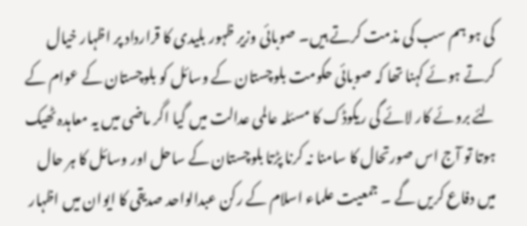کی ہو ہم سب کی مذمت کرتے ہیں۔ صوبائی وزیر ظہور بلیدی کا قرارداد پر اظہار خیال کرتے ہوئے کہنا تھا کہ صوبائی حکومت بلوچستان کے وسائل کو بلوچستان کے عوام کے لئے بروئے کار لائے گی ریکوڈک کا مسئلہ عالمی عدالت میں گیا اگر ماضی میں یہ معاہدہ ٹھیک ہوتا تو آج اس صورتحال کا سامنا نہ کرنا پڑتا بلوچستان کے ساحل اور وسائل کا ہر حال میں دفاع کریں گے ۔ جمعیت علماء اسلام کے رکن عبدالواحد صدیقی کا ایوان میں اظہار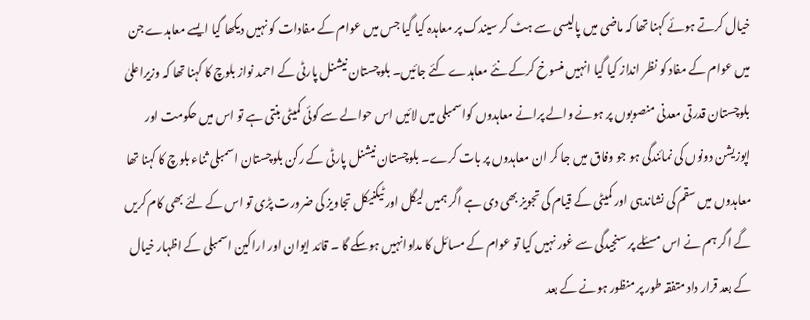خیال کرتے ہوئے کہنا تھا کہ ماضی میں پالیسی سے ہٹ کر سیندک پر معاہدہ کیا گیا جس میں عوام کے مفادات کو نہیں دیکھا گیا ایسے معاہدے جن میں عوام کے مفاد کو نظر انداز کیا گیا انہیں منسوخ کرکے نئے معاہدے کئے جائیں۔ بلوچستان نیشنل پارٹی کے احمد نواز بلوچ کا کہنا تھا کہ وزیراعلیٰ بلوچستان قدرتی معدنی منصوبوں پر ہونے والے پرانے معاہدوں کواسمبلی میں لائیں اس حوالے سے کوئی کمیٹی بنتی ہے تو اس میں حکومت اور اپوزیشن دونوں کی نمائندگی ہو جو وفاق میں جا کر ان معاہدوں پر بات کرے۔ بلوچستان نیشنل پارٹی کے رکن بلوچستان اسمبلی ثناء بلوچ کا کہنا تھا معاہدوں میں سقم کی نشاندہی اور کمیٹی کے قیام کی تجویز بھی دی ہے اگر ہمیں لیگل اور ٹیکنیکل تجاویز کی ضرورت پڑی تو اس کے لئے بھی کام کریں گے اگر ہم نے اس مسئلے پر سنجیدگی سے غور نہیں کیا تو عوام کے مسائل کا مداوانہیں ہوسکے گا ۔ قائد ایوان اور اراکین اسمبلی کے اظہار خیال کے بعد قرار داد متفقہ طور پر منظور ہونے کے بعد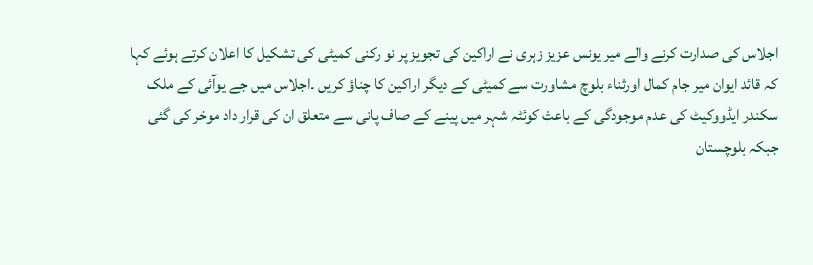اجلاس کی صدارت کرنے والے میر یونس عزیز زہری نے اراکین کی تجویز پر نو رکنی کمیٹی کی تشکیل کا اعلان کرتے ہوئے کہا کہ قائد ایوان میر جام کمال اورثناء بلوچ مشاورت سے کمیٹی کے دیگر اراکین کا چناؤ کریں ۔اجلاس میں جے یوآئی کے ملک سکندر ایڈووکیٹ کی عدم موجودگی کے باعث کوئٹہ شہر میں پینے کے صاف پانی سے متعلق ان کی قرار داد موخر کی گئی جبکہ بلوچستان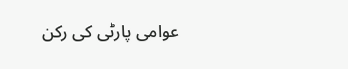عوامی پارٹی کی رکن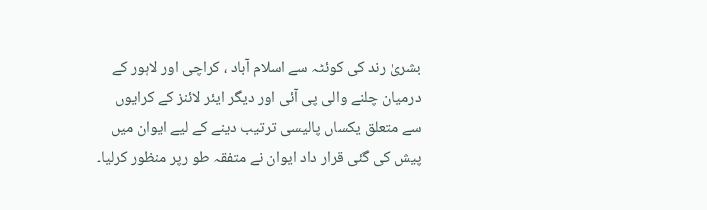بشریٰ رند کی کوئٹہ سے اسلام آباد ، کراچی اور لاہور کے درمیان چلنے والی پی آئی اور دیگر ایئر لائنز کے کرایوں سے متعلق یکساں پالیسی ترتیب دینے کے لیے ایوان میں پیش کی گئی قرار داد ایوان نے متفقہ طو رپر منظور کرلیا۔